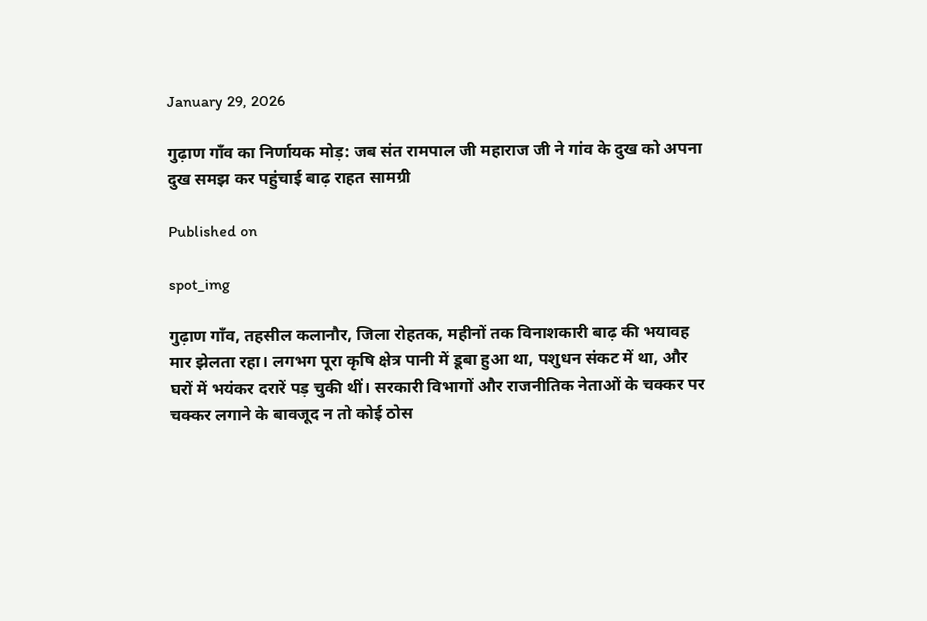January 29, 2026

गुढ़ाण गाँव का निर्णायक मोड़: जब संत रामपाल जी महाराज जी ने गांव के दुख को अपना दुख समझ कर पहुंचाई बाढ़ राहत सामग्री

Published on

spot_img

गुढ़ाण गाँव, तहसील कलानौर, जिला रोहतक, महीनों तक विनाशकारी बाढ़ की भयावह मार झेलता रहा। लगभग पूरा कृषि क्षेत्र पानी में डूबा हुआ था, पशुधन संकट में था, और घरों में भयंकर दरारें पड़ चुकी थीं। सरकारी विभागों और राजनीतिक नेताओं के चक्कर पर चक्कर लगाने के बावजूद न तो कोई ठोस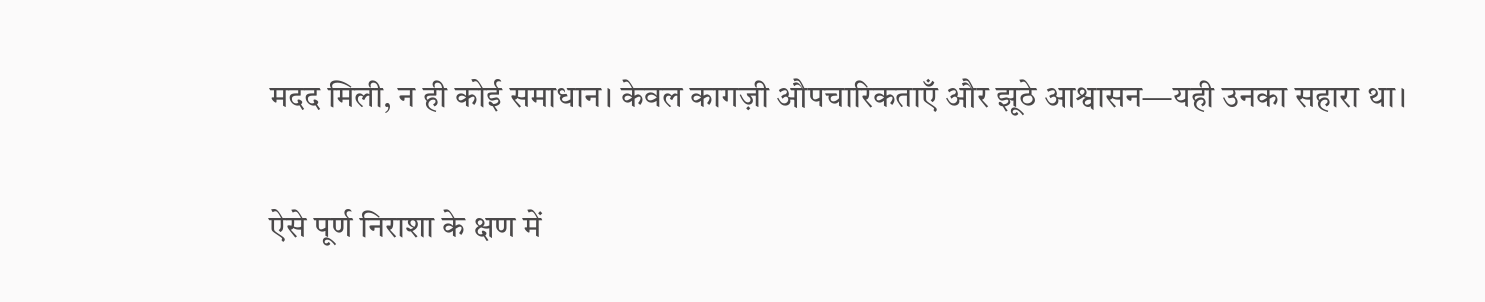मदद मिली, न ही कोई समाधान। केवल कागज़ी औपचारिकताएँ और झूठे आश्वासन—यही उनका सहारा था।

ऐसे पूर्ण निराशा के क्षण में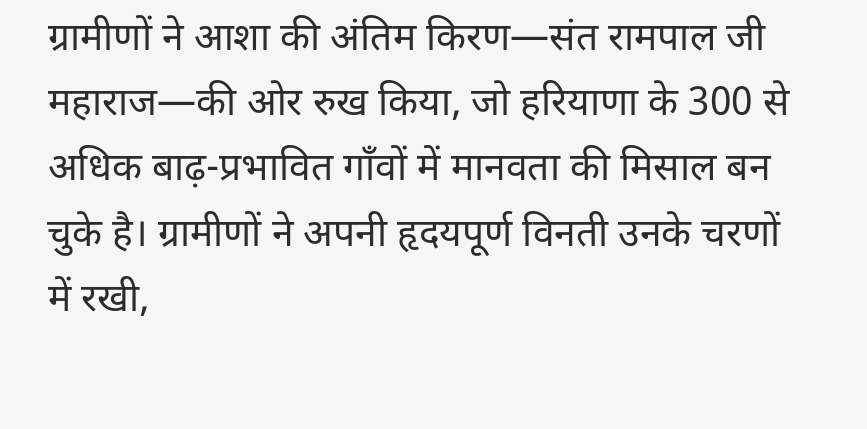ग्रामीणों ने आशा की अंतिम किरण—संत रामपाल जी महाराज—की ओर रुख किया, जो हरियाणा के 300 से अधिक बाढ़-प्रभावित गाँवों में मानवता की मिसाल बन चुके है। ग्रामीणों ने अपनी हृदयपूर्ण विनती उनके चरणों में रखी,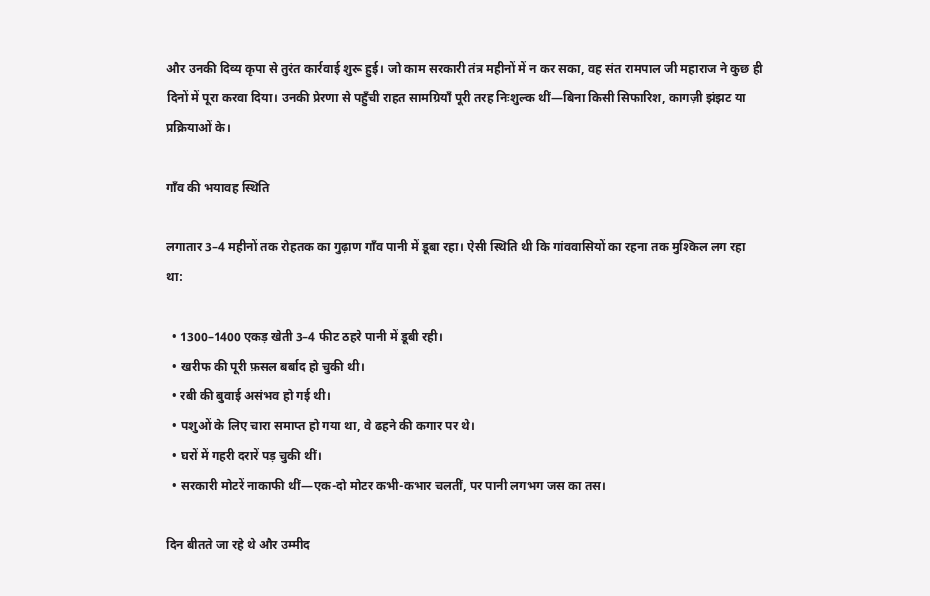और उनकी दिव्य कृपा से तुरंत कार्रवाई शुरू हुई। जो काम सरकारी तंत्र महीनों में न कर सका, वह संत रामपाल जी महाराज ने कुछ ही दिनों में पूरा करवा दिया। उनकी प्रेरणा से पहुँची राहत सामग्रियाँ पूरी तरह निःशुल्क थीं—बिना किसी सिफारिश, कागज़ी झंझट या प्रक्रियाओं के।

गाँव की भयावह स्थिति

लगातार 3–4 महीनों तक रोहतक का गुढ़ाण गाँव पानी में डूबा रहा। ऐसी स्थिति थी कि गांववासियों का रहना तक मुश्किल लग रहा था:

  • 1300–1400 एकड़ खेती 3–4 फीट ठहरे पानी में डूबी रही।
  • खरीफ की पूरी फ़सल बर्बाद हो चुकी थी।
  • रबी की बुवाई असंभव हो गई थी।
  • पशुओं के लिए चारा समाप्त हो गया था, वे ढहने की कगार पर थे।
  • घरों में गहरी दरारें पड़ चुकी थीं।
  • सरकारी मोटरें नाकाफी थीं—एक-दो मोटर कभी-कभार चलतीं, पर पानी लगभग जस का तस।

दिन बीतते जा रहे थे और उम्मीद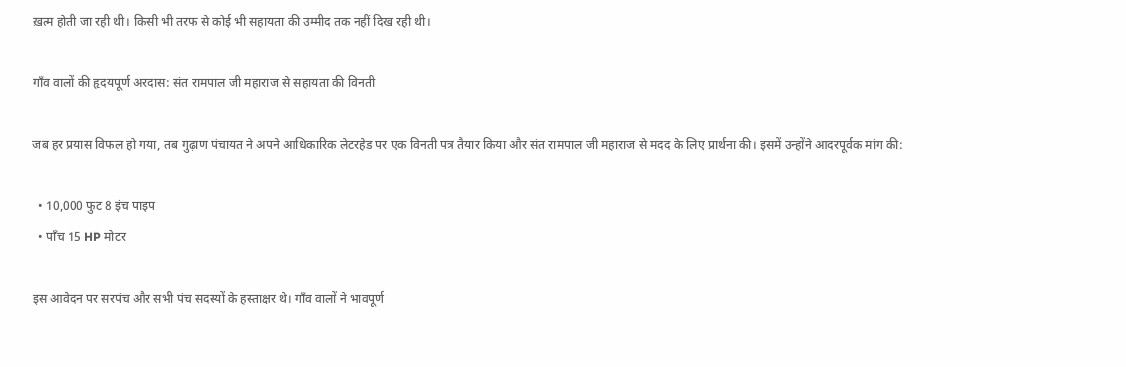ख़त्म होती जा रही थी। किसी भी तरफ से कोई भी सहायता की उम्मीद तक नहीं दिख रही थी।

गाँव वालों की हृदयपूर्ण अरदास: संत रामपाल जी महाराज से सहायता की विनती

जब हर प्रयास विफल हो गया, तब गुढ़ाण पंचायत ने अपने आधिकारिक लेटरहेड पर एक विनती पत्र तैयार किया और संत रामपाल जी महाराज से मदद के लिए प्रार्थना की। इसमें उन्होंने आदरपूर्वक मांग की:

  • 10,000 फुट 8 इंच पाइप
  • पाँच 15 HP मोटर

इस आवेदन पर सरपंच और सभी पंच सदस्यों के हस्ताक्षर थे। गाँव वालों ने भावपूर्ण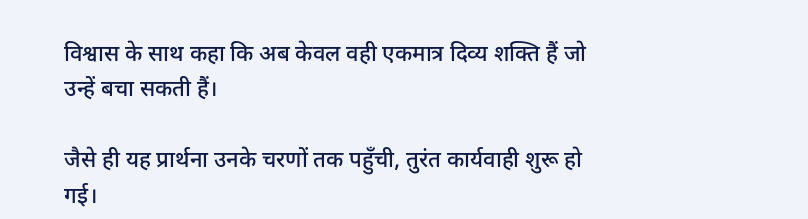विश्वास के साथ कहा कि अब केवल वही एकमात्र दिव्य शक्ति हैं जो उन्हें बचा सकती हैं।

जैसे ही यह प्रार्थना उनके चरणों तक पहुँची, तुरंत कार्यवाही शुरू हो गई।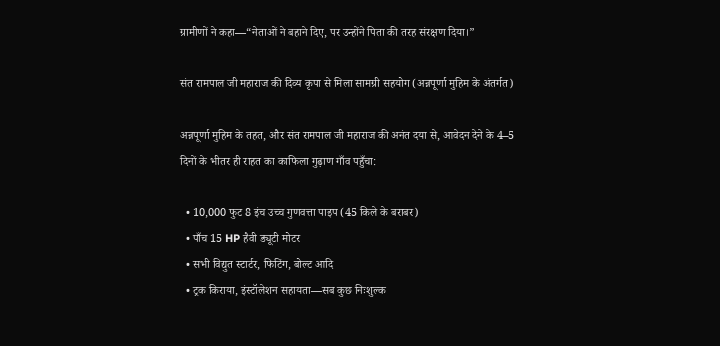ग्रामीणों ने कहा—“नेताओं ने बहाने दिए, पर उन्होंने पिता की तरह संरक्षण दिया।”

संत रामपाल जी महाराज की दिव्य कृपा से मिला सामग्री सहयोग (अन्नपूर्णा मुहिम के अंतर्गत)

अन्नपूर्णा मुहिम के तहत, और संत रामपाल जी महाराज की अनंत दया से, आवेदन देने के 4–5 दिनों के भीतर ही राहत का काफिला गुढ़ाण गाँव पहुँचा:

  • 10,000 फुट 8 इंच उच्च गुणवत्ता पाइप (45 किले के बराबर)
  • पाँच 15 HP हैवी ड्यूटी मोटर
  • सभी विद्युत स्टार्टर, फिटिंग, बोल्ट आदि
  • ट्रक किराया, इंस्टॉलेशन सहायता—सब कुछ निःशुल्क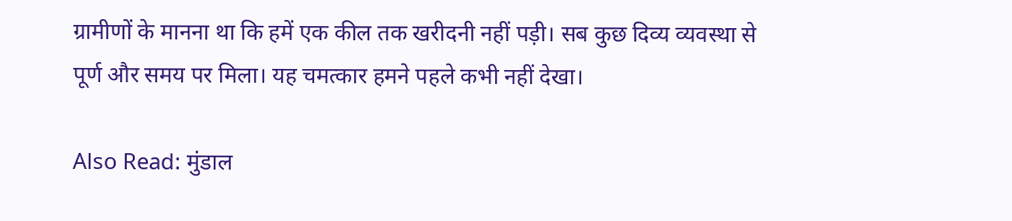ग्रामीणों के मानना था कि हमें एक कील तक खरीदनी नहीं पड़ी। सब कुछ दिव्य व्यवस्था से पूर्ण और समय पर मिला। यह चमत्कार हमने पहले कभी नहीं देखा।

Also Read: मुंडाल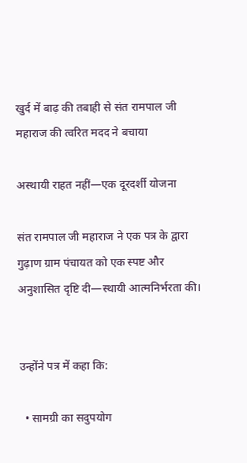खुर्द में बाढ़ की तबाही से संत रामपाल जी महाराज की त्वरित मदद ने बचाया

अस्थायी राहत नहीं—एक दूरदर्शी योजना

संत रामपाल जी महाराज ने एक पत्र के द्वारा गुढ़ाण ग्राम पंचायत को एक स्पष्ट और अनुशासित दृष्टि दी—स्थायी आत्मनिर्भरता की।


उन्होंने पत्र में कहा कि:

  • सामग्री का सदुपयोग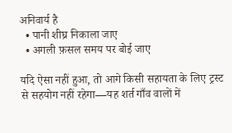अनिवार्य है
  • पानी शीघ्र निकाला जाए
  • अगली फ़सल समय पर बोई जाए

यदि ऐसा नहीं हुआ, तो आगे किसी सहायता के लिए ट्रस्ट से सहयोग नहीं रहेगा—यह शर्त गाँव वालों में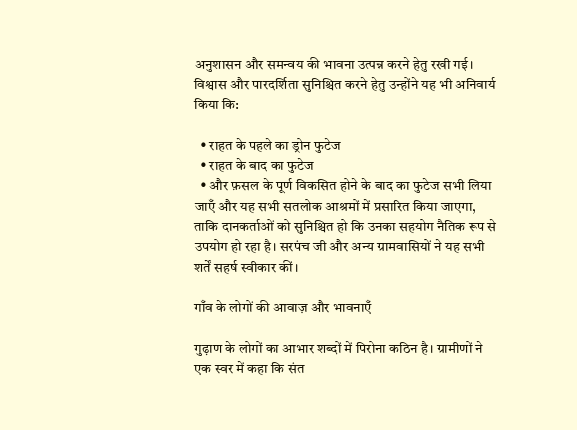अनुशासन और समन्वय की भावना उत्पन्न करने हेतु रखी गई। विश्वास और पारदर्शिता सुनिश्चित करने हेतु उन्होंने यह भी अनिवार्य किया कि:

  • राहत के पहले का ड्रोन फुटेज
  • राहत के बाद का फुटेज
  • और फ़सल के पूर्ण विकसित होने के बाद का फुटेज सभी लिया जाएँ और यह सभी सतलोक आश्रमों में प्रसारित किया जाएगा, ताकि दानकर्ताओं को सुनिश्चित हो कि उनका सहयोग नैतिक रूप से उपयोग हो रहा है। सरपंच जी और अन्य ग्रामवासियों ने यह सभी शर्तें सहर्ष स्वीकार कीं।

गाँव के लोगों की आवाज़ और भावनाएँ

गुढ़ाण के लोगों का आभार शब्दों में पिरोना कठिन है। ग्रामीणों ने एक स्वर में कहा कि संत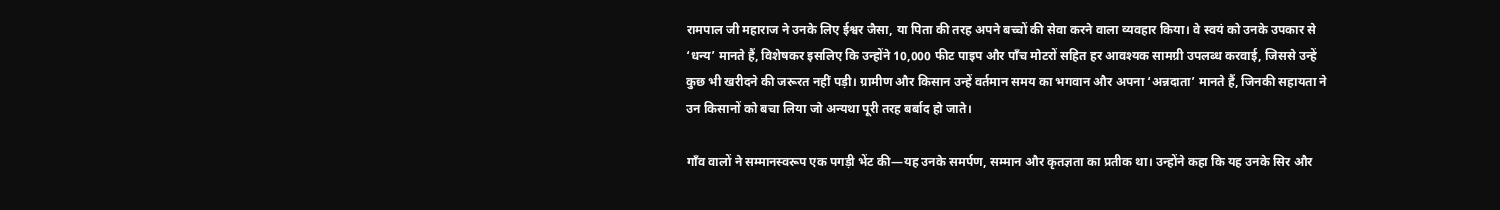रामपाल जी महाराज ने उनके लिए ईश्वर जैसा, या पिता की तरह अपने बच्चों की सेवा करने वाला व्यवहार किया। वे स्वयं को उनके उपकार से ‘धन्य’ मानते हैं, विशेषकर इसलिए कि उन्होंने 10,000 फीट पाइप और पाँच मोटरों सहित हर आवश्यक सामग्री उपलब्ध करवाई, जिससे उन्हें कुछ भी खरीदने की जरूरत नहीं पड़ी। ग्रामीण और किसान उन्हें वर्तमान समय का भगवान और अपना ‘अन्नदाता’ मानते हैं, जिनकी सहायता ने उन किसानों को बचा लिया जो अन्यथा पूरी तरह बर्बाद हो जाते।

गाँव वालों ने सम्मानस्वरूप एक पगड़ी भेंट की—यह उनके समर्पण, सम्मान और कृतज्ञता का प्रतीक था। उन्होंने कहा कि यह उनके सिर और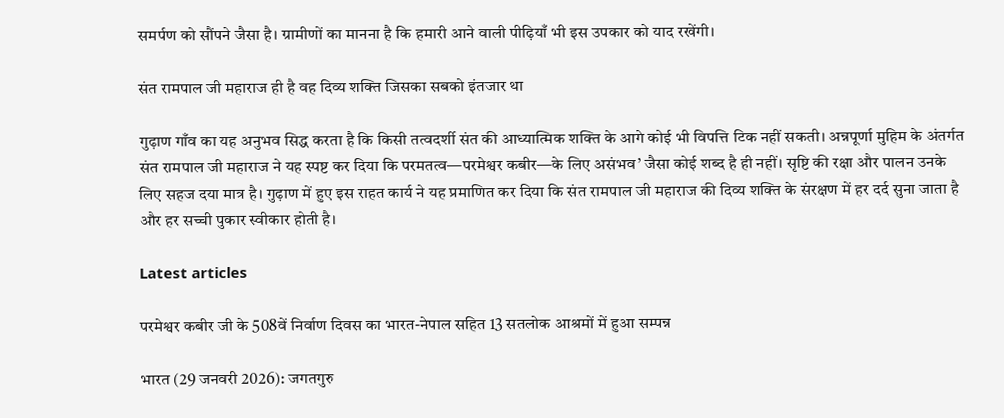समर्पण को सौंपने जैसा है। ग्रामीणों का मानना है कि हमारी आने वाली पीढ़ियाँ भी इस उपकार को याद रखेंगी।

संत रामपाल जी महाराज ही है वह दिव्य शक्ति जिसका सबको इंतजार था

गुढ़ाण गाँव का यह अनुभव सिद्ध करता है कि किसी तत्वदर्शी संत की आध्यात्मिक शक्ति के आगे कोई भी विपत्ति टिक नहीं सकती। अन्नपूर्णा मुहिम के अंतर्गत संत रामपाल जी महाराज ने यह स्पष्ट कर दिया कि परमतत्व—परमेश्वर कबीर—के लिए असंभव’ जैसा कोई शब्द है ही नहीं। सृष्टि की रक्षा और पालन उनके लिए सहज दया मात्र है। गुढ़ाण में हुए इस राहत कार्य ने यह प्रमाणित कर दिया कि संत रामपाल जी महाराज की दिव्य शक्ति के संरक्षण में हर दर्द सुना जाता है और हर सच्ची पुकार स्वीकार होती है।

Latest articles

परमेश्वर कबीर जी के 508वें निर्वाण दिवस का भारत-नेपाल सहित 13 सतलोक आश्रमों में हुआ सम्पन्न

भारत (29 जनवरी 2026): जगतगुरु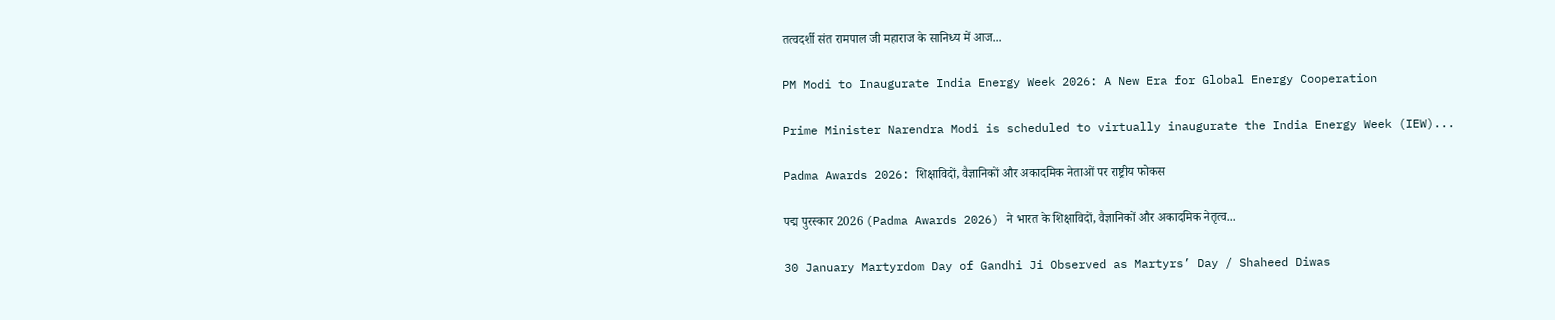तत्वदर्शी संत रामपाल जी महाराज के सानिध्य में आज...

PM Modi to Inaugurate India Energy Week 2026: A New Era for Global Energy Cooperation

Prime Minister Narendra Modi is scheduled to virtually inaugurate the India Energy Week (IEW)...

Padma Awards 2026: शिक्षाविदों, वैज्ञानिकों और अकादमिक नेताओं पर राष्ट्रीय फोकस

पद्म पुरस्कार 2026 (Padma Awards 2026) ने भारत के शिक्षाविदों, वैज्ञानिकों और अकादमिक नेतृत्व...

30 January Martyrdom Day of Gandhi Ji Observed as Martyrs’ Day / Shaheed Diwas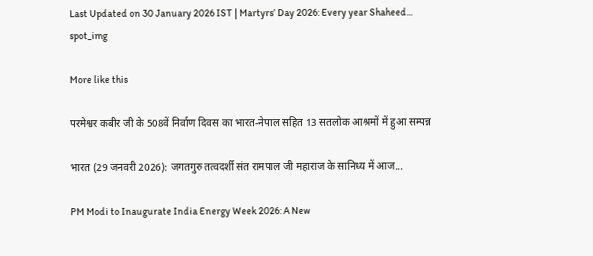Last Updated on 30 January 2026 IST | Martyrs’ Day 2026: Every year Shaheed...
spot_img

More like this

परमेश्वर कबीर जी के 508वें निर्वाण दिवस का भारत-नेपाल सहित 13 सतलोक आश्रमों में हुआ सम्पन्न

भारत (29 जनवरी 2026): जगतगुरु तत्वदर्शी संत रामपाल जी महाराज के सानिध्य में आज...

PM Modi to Inaugurate India Energy Week 2026: A New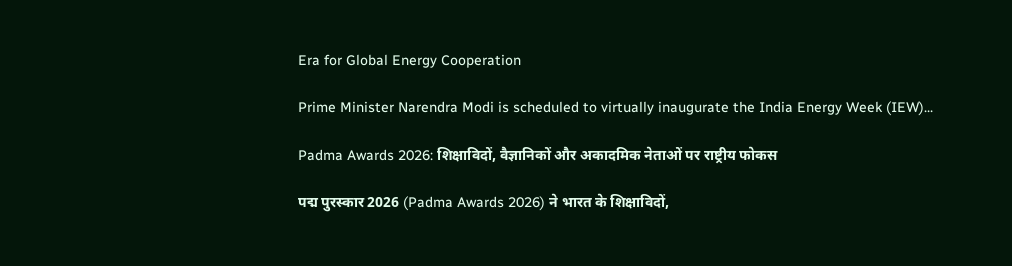Era for Global Energy Cooperation

Prime Minister Narendra Modi is scheduled to virtually inaugurate the India Energy Week (IEW)...

Padma Awards 2026: शिक्षाविदों, वैज्ञानिकों और अकादमिक नेताओं पर राष्ट्रीय फोकस

पद्म पुरस्कार 2026 (Padma Awards 2026) ने भारत के शिक्षाविदों,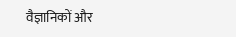वैज्ञानिकों और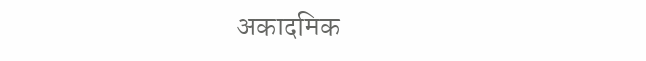अकादमिक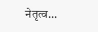नेतृत्व...